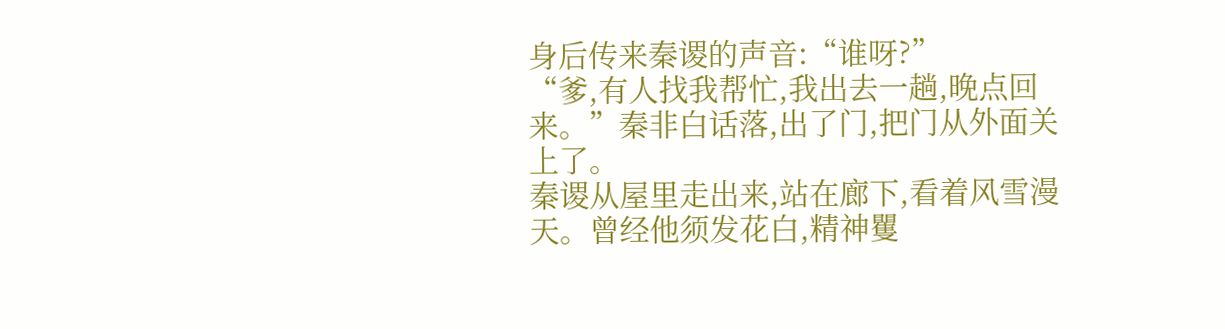身后传来秦谡的声音:“谁呀?”
“爹,有人找我帮忙,我出去一趟,晚点回来。”秦非白话落,出了门,把门从外面关上了。
秦谡从屋里走出来,站在廊下,看着风雪漫天。曾经他须发花白,精神矍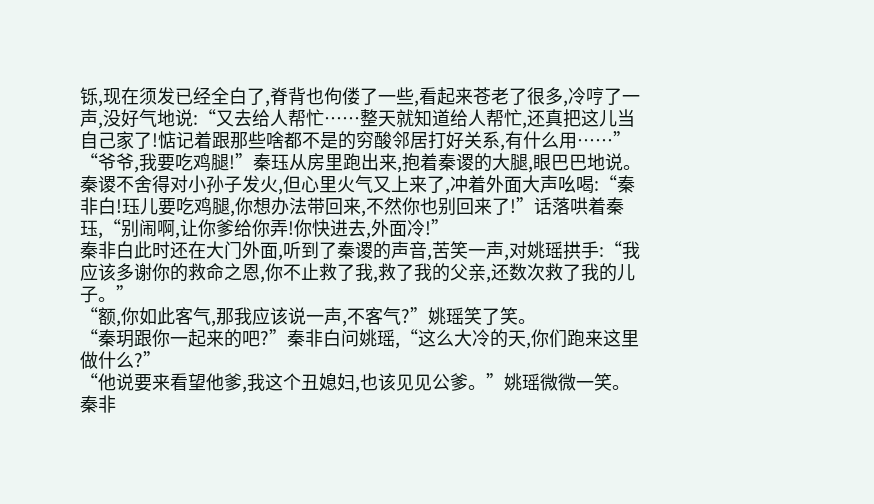铄,现在须发已经全白了,脊背也佝偻了一些,看起来苍老了很多,冷哼了一声,没好气地说:“又去给人帮忙……整天就知道给人帮忙,还真把这儿当自己家了!惦记着跟那些啥都不是的穷酸邻居打好关系,有什么用……”
“爷爷,我要吃鸡腿!”秦珏从房里跑出来,抱着秦谡的大腿,眼巴巴地说。
秦谡不舍得对小孙子发火,但心里火气又上来了,冲着外面大声吆喝:“秦非白!珏儿要吃鸡腿,你想办法带回来,不然你也别回来了!”话落哄着秦珏,“别闹啊,让你爹给你弄!你快进去,外面冷!”
秦非白此时还在大门外面,听到了秦谡的声音,苦笑一声,对姚瑶拱手:“我应该多谢你的救命之恩,你不止救了我,救了我的父亲,还数次救了我的儿子。”
“额,你如此客气,那我应该说一声,不客气?”姚瑶笑了笑。
“秦玥跟你一起来的吧?”秦非白问姚瑶,“这么大冷的天,你们跑来这里做什么?”
“他说要来看望他爹,我这个丑媳妇,也该见见公爹。”姚瑶微微一笑。
秦非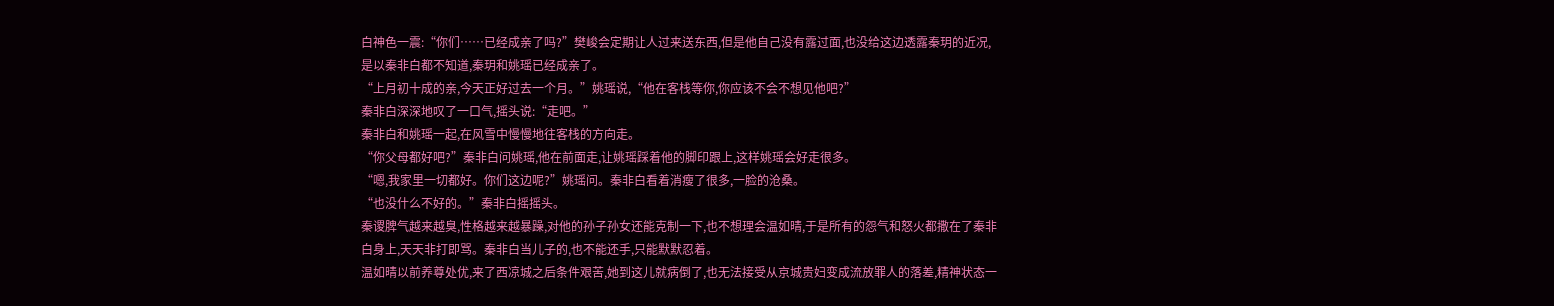白神色一震:“你们……已经成亲了吗?”樊峻会定期让人过来送东西,但是他自己没有露过面,也没给这边透露秦玥的近况,是以秦非白都不知道,秦玥和姚瑶已经成亲了。
“上月初十成的亲,今天正好过去一个月。”姚瑶说,“他在客栈等你,你应该不会不想见他吧?”
秦非白深深地叹了一口气,摇头说:“走吧。”
秦非白和姚瑶一起,在风雪中慢慢地往客栈的方向走。
“你父母都好吧?”秦非白问姚瑶,他在前面走,让姚瑶踩着他的脚印跟上,这样姚瑶会好走很多。
“嗯,我家里一切都好。你们这边呢?”姚瑶问。秦非白看着消瘦了很多,一脸的沧桑。
“也没什么不好的。”秦非白摇摇头。
秦谡脾气越来越臭,性格越来越暴躁,对他的孙子孙女还能克制一下,也不想理会温如晴,于是所有的怨气和怒火都撒在了秦非白身上,天天非打即骂。秦非白当儿子的,也不能还手,只能默默忍着。
温如晴以前养尊处优,来了西凉城之后条件艰苦,她到这儿就病倒了,也无法接受从京城贵妇变成流放罪人的落差,精神状态一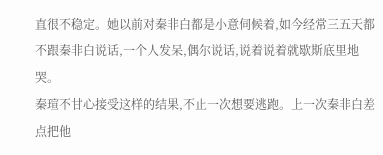直很不稳定。她以前对秦非白都是小意伺候着,如今经常三五天都不跟秦非白说话,一个人发呆,偶尔说话,说着说着就歇斯底里地哭。
秦瑄不甘心接受这样的结果,不止一次想要逃跑。上一次秦非白差点把他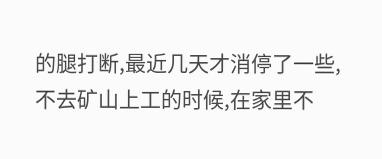的腿打断,最近几天才消停了一些,不去矿山上工的时候,在家里不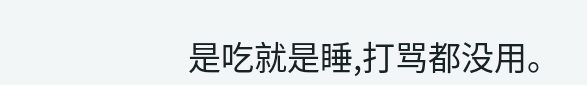是吃就是睡,打骂都没用。